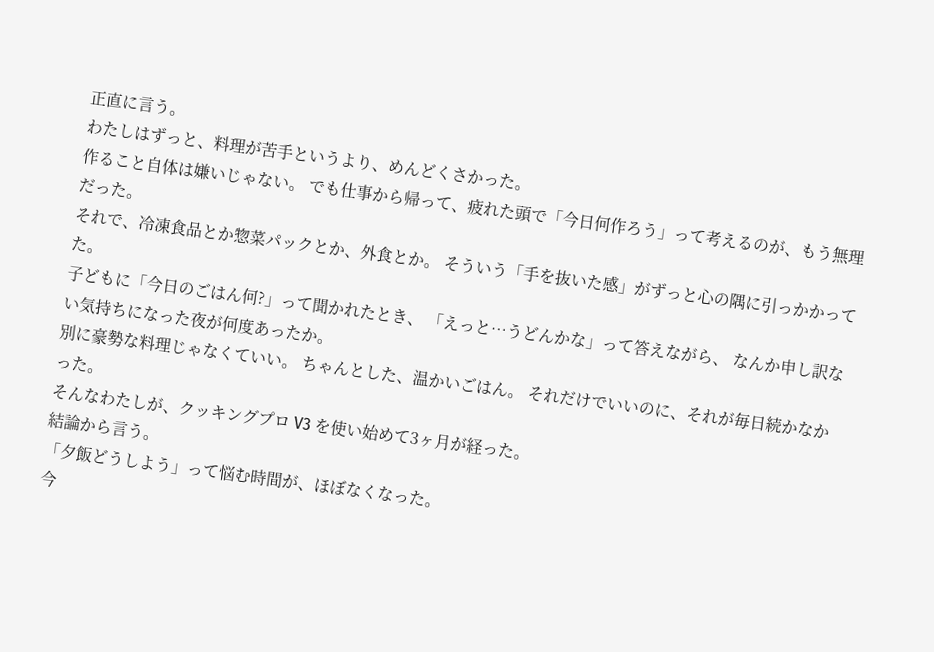正直に言う。
わたしはずっと、料理が苦手というより、めんどくさかった。
作ること自体は嫌いじゃない。 でも仕事から帰って、疲れた頭で「今日何作ろう」って考えるのが、もう無理だった。
それで、冷凍食品とか惣菜パックとか、外食とか。 そういう「手を抜いた感」がずっと心の隅に引っかかってた。
子どもに「今日のごはん何?」って聞かれたとき、 「えっと…うどんかな」って答えながら、 なんか申し訳ない気持ちになった夜が何度あったか。
別に豪勢な料理じゃなくていい。 ちゃんとした、温かいごはん。 それだけでいいのに、それが毎日続かなかった。
そんなわたしが、クッキングプロ V3 を使い始めて3ヶ月が経った。
結論から言う。
「夕飯どうしよう」って悩む時間が、ほぼなくなった。
今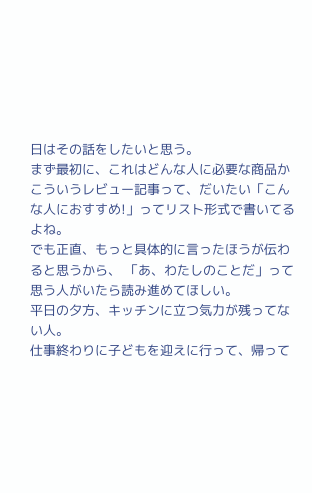日はその話をしたいと思う。
まず最初に、これはどんな人に必要な商品か
こういうレビュー記事って、だいたい「こんな人におすすめ!」ってリスト形式で書いてるよね。
でも正直、もっと具体的に言ったほうが伝わると思うから、 「あ、わたしのことだ」って思う人がいたら読み進めてほしい。
平日の夕方、キッチンに立つ気力が残ってない人。
仕事終わりに子どもを迎えに行って、帰って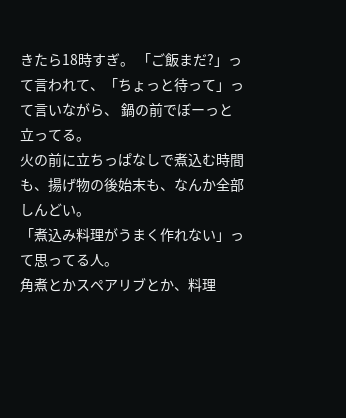きたら18時すぎ。 「ご飯まだ?」って言われて、「ちょっと待って」って言いながら、 鍋の前でぼーっと立ってる。
火の前に立ちっぱなしで煮込む時間も、揚げ物の後始末も、なんか全部しんどい。
「煮込み料理がうまく作れない」って思ってる人。
角煮とかスペアリブとか、料理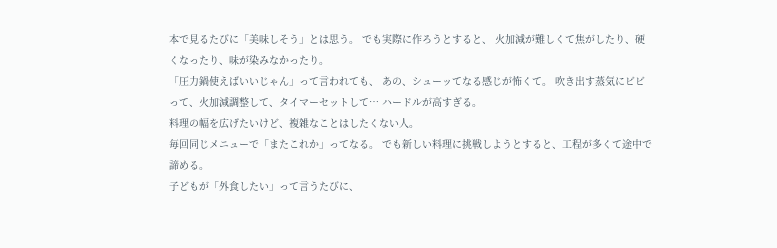本で見るたびに「美味しそう」とは思う。 でも実際に作ろうとすると、 火加減が難しくて焦がしたり、硬くなったり、味が染みなかったり。
「圧力鍋使えばいいじゃん」って言われても、 あの、シューッてなる感じが怖くて。 吹き出す蒸気にビビって、火加減調整して、タイマーセットして… ハードルが高すぎる。
料理の幅を広げたいけど、複雑なことはしたくない人。
毎回同じメニューで「またこれか」ってなる。 でも新しい料理に挑戦しようとすると、工程が多くて途中で諦める。
子どもが「外食したい」って言うたびに、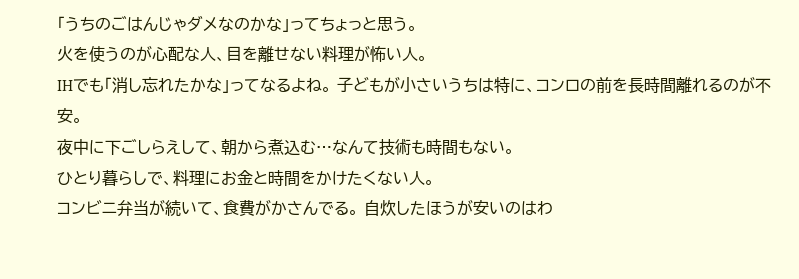「うちのごはんじゃダメなのかな」ってちょっと思う。
火を使うのが心配な人、目を離せない料理が怖い人。
IHでも「消し忘れたかな」ってなるよね。 子どもが小さいうちは特に、コンロの前を長時間離れるのが不安。
夜中に下ごしらえして、朝から煮込む…なんて技術も時間もない。
ひとり暮らしで、料理にお金と時間をかけたくない人。
コンビニ弁当が続いて、食費がかさんでる。 自炊したほうが安いのはわ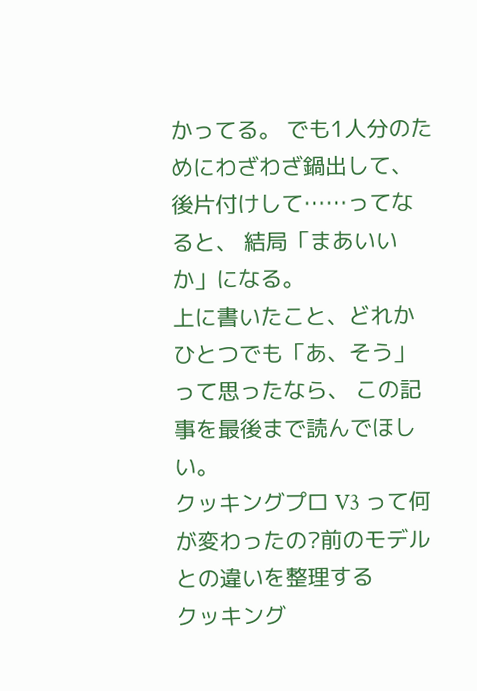かってる。 でも1人分のためにわざわざ鍋出して、後片付けして……ってなると、 結局「まあいいか」になる。
上に書いたこと、どれかひとつでも「あ、そう」って思ったなら、 この記事を最後まで読んでほしい。
クッキングプロ V3 って何が変わったの?前のモデルとの違いを整理する
クッキング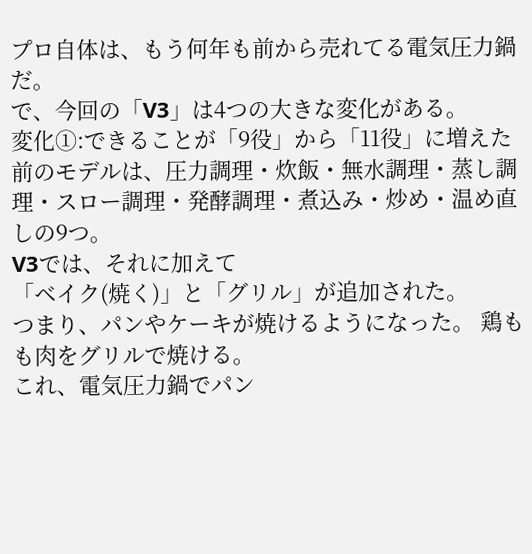プロ自体は、もう何年も前から売れてる電気圧力鍋だ。
で、今回の「V3」は4つの大きな変化がある。
変化①:できることが「9役」から「11役」に増えた
前のモデルは、圧力調理・炊飯・無水調理・蒸し調理・スロー調理・発酵調理・煮込み・炒め・温め直しの9つ。
V3では、それに加えて
「ベイク(焼く)」と「グリル」が追加された。
つまり、パンやケーキが焼けるようになった。 鶏もも肉をグリルで焼ける。
これ、電気圧力鍋でパン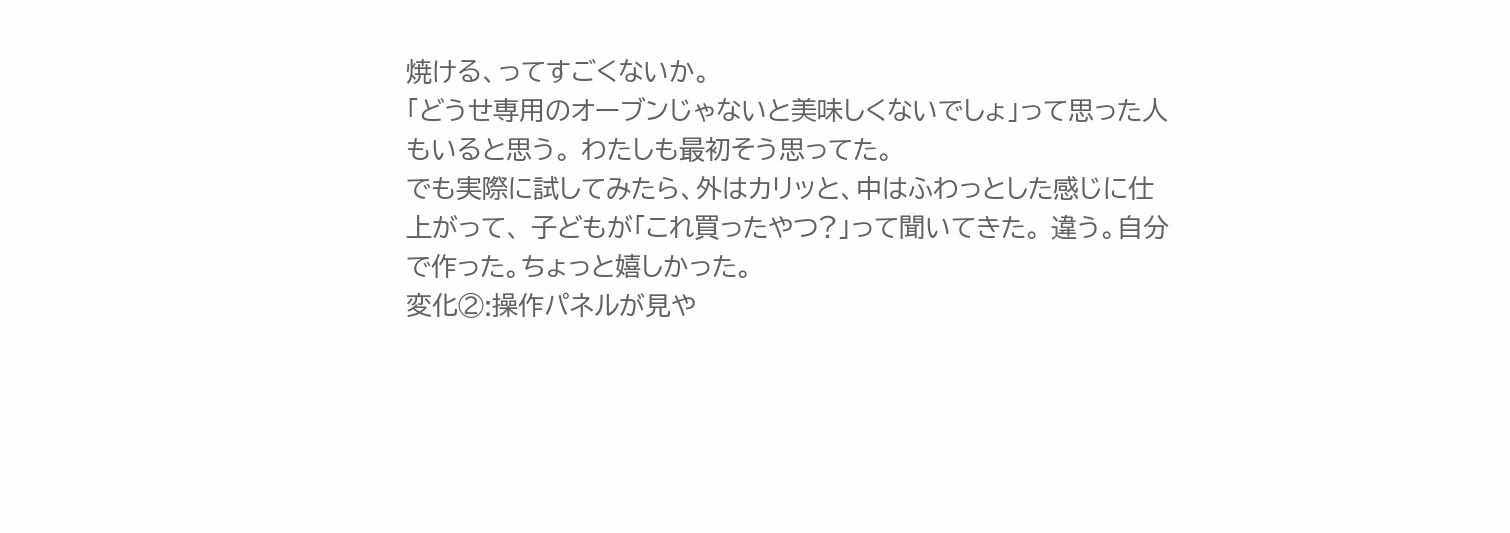焼ける、ってすごくないか。
「どうせ専用のオーブンじゃないと美味しくないでしょ」って思った人もいると思う。 わたしも最初そう思ってた。
でも実際に試してみたら、外はカリッと、中はふわっとした感じに仕上がって、 子どもが「これ買ったやつ?」って聞いてきた。 違う。自分で作った。ちょっと嬉しかった。
変化②:操作パネルが見や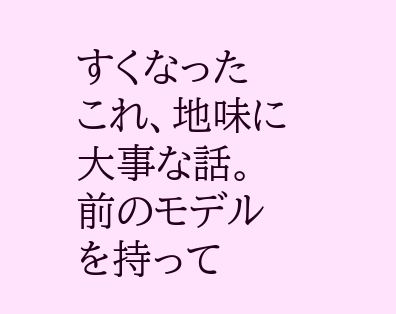すくなった
これ、地味に大事な話。
前のモデルを持って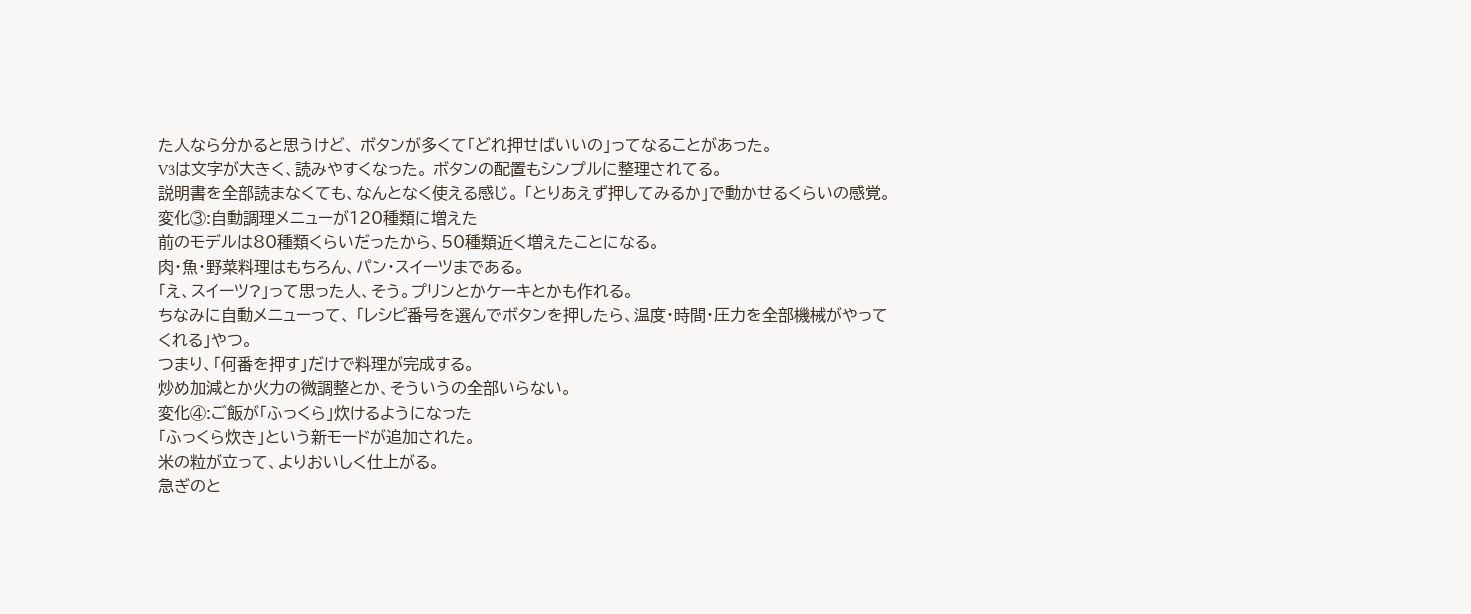た人なら分かると思うけど、 ボタンが多くて「どれ押せばいいの」ってなることがあった。
V3は文字が大きく、読みやすくなった。 ボタンの配置もシンプルに整理されてる。
説明書を全部読まなくても、なんとなく使える感じ。 「とりあえず押してみるか」で動かせるくらいの感覚。
変化③:自動調理メニューが120種類に増えた
前のモデルは80種類くらいだったから、50種類近く増えたことになる。
肉・魚・野菜料理はもちろん、パン・スイーツまである。
「え、スイーツ?」って思った人、そう。プリンとかケーキとかも作れる。
ちなみに自動メニューって、 「レシピ番号を選んでボタンを押したら、温度・時間・圧力を全部機械がやってくれる」やつ。
つまり、「何番を押す」だけで料理が完成する。
炒め加減とか火力の微調整とか、そういうの全部いらない。
変化④:ご飯が「ふっくら」炊けるようになった
「ふっくら炊き」という新モードが追加された。
米の粒が立って、よりおいしく仕上がる。
急ぎのと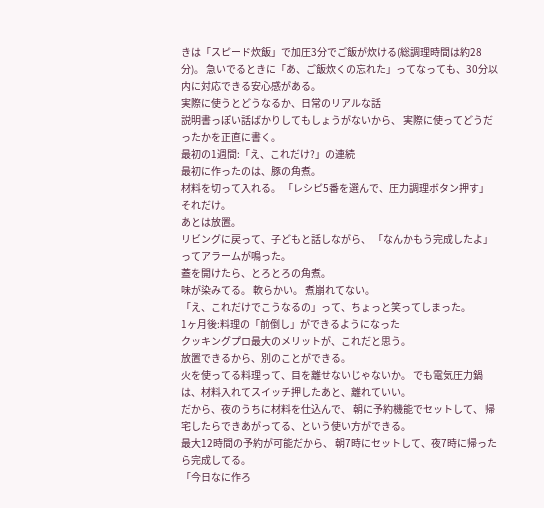きは「スピード炊飯」で加圧3分でご飯が炊ける(総調理時間は約28分)。 急いでるときに「あ、ご飯炊くの忘れた」ってなっても、30分以内に対応できる安心感がある。
実際に使うとどうなるか、日常のリアルな話
説明書っぽい話ばかりしてもしょうがないから、 実際に使ってどうだったかを正直に書く。
最初の1週間:「え、これだけ?」の連続
最初に作ったのは、豚の角煮。
材料を切って入れる。 「レシピ5番を選んで、圧力調理ボタン押す」 それだけ。
あとは放置。
リビングに戻って、子どもと話しながら、 「なんかもう完成したよ」ってアラームが鳴った。
蓋を開けたら、とろとろの角煮。
味が染みてる。 軟らかい。 煮崩れてない。
「え、これだけでこうなるの」って、ちょっと笑ってしまった。
1ヶ月後:料理の「前倒し」ができるようになった
クッキングプロ最大のメリットが、これだと思う。
放置できるから、別のことができる。
火を使ってる料理って、目を離せないじゃないか。 でも電気圧力鍋は、材料入れてスイッチ押したあと、離れていい。
だから、夜のうちに材料を仕込んで、 朝に予約機能でセットして、 帰宅したらできあがってる、という使い方ができる。
最大12時間の予約が可能だから、 朝7時にセットして、夜7時に帰ったら完成してる。
「今日なに作ろ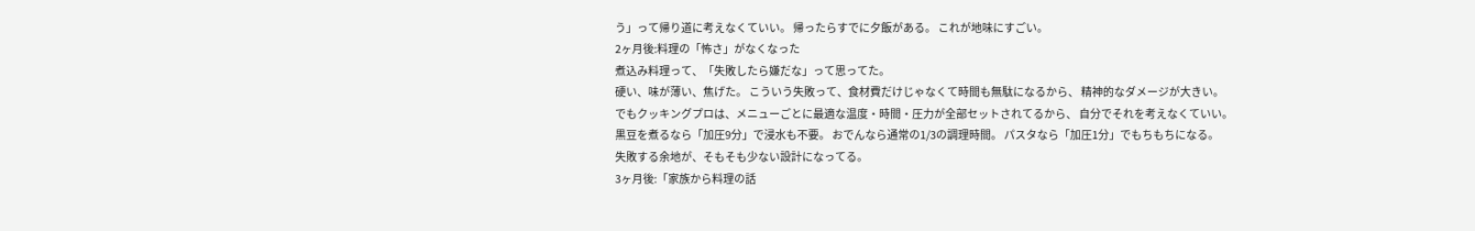う」って帰り道に考えなくていい。 帰ったらすでに夕飯がある。 これが地味にすごい。
2ヶ月後:料理の「怖さ」がなくなった
煮込み料理って、「失敗したら嫌だな」って思ってた。
硬い、味が薄い、焦げた。 こういう失敗って、食材費だけじゃなくて時間も無駄になるから、 精神的なダメージが大きい。
でもクッキングプロは、メニューごとに最適な温度・時間・圧力が全部セットされてるから、 自分でそれを考えなくていい。
黒豆を煮るなら「加圧9分」で浸水も不要。 おでんなら通常の1/3の調理時間。 パスタなら「加圧1分」でもちもちになる。
失敗する余地が、そもそも少ない設計になってる。
3ヶ月後:「家族から料理の話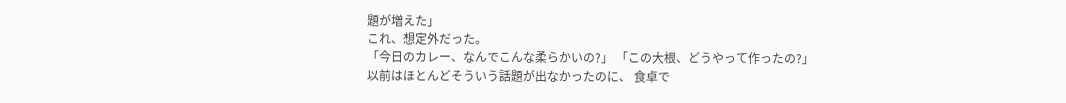題が増えた」
これ、想定外だった。
「今日のカレー、なんでこんな柔らかいの?」 「この大根、どうやって作ったの?」
以前はほとんどそういう話題が出なかったのに、 食卓で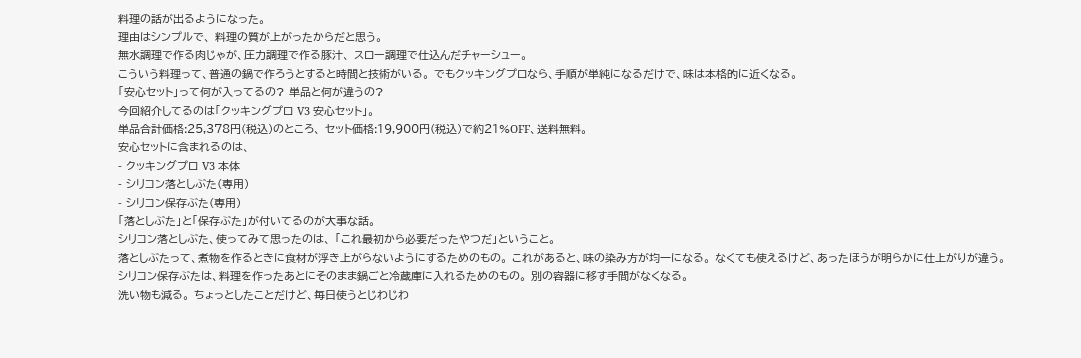料理の話が出るようになった。
理由はシンプルで、 料理の質が上がったからだと思う。
無水調理で作る肉じゃが、圧力調理で作る豚汁、 スロー調理で仕込んだチャーシュー。
こういう料理って、普通の鍋で作ろうとすると時間と技術がいる。 でもクッキングプロなら、手順が単純になるだけで、味は本格的に近くなる。
「安心セット」って何が入ってるの? 単品と何が違うの?
今回紹介してるのは「クッキングプロ V3 安心セット」。
単品合計価格:25,378円(税込)のところ、 セット価格:19,900円(税込)で約21%OFF、送料無料。
安心セットに含まれるのは、
- クッキングプロ V3 本体
- シリコン落としぶた(専用)
- シリコン保存ぶた(専用)
「落としぶた」と「保存ぶた」が付いてるのが大事な話。
シリコン落としぶた、使ってみて思ったのは、 「これ最初から必要だったやつだ」ということ。
落としぶたって、煮物を作るときに食材が浮き上がらないようにするためのもの。 これがあると、味の染み方が均一になる。 なくても使えるけど、あったほうが明らかに仕上がりが違う。
シリコン保存ぶたは、料理を作ったあとにそのまま鍋ごと冷蔵庫に入れるためのもの。 別の容器に移す手間がなくなる。
洗い物も減る。 ちょっとしたことだけど、毎日使うとじわじわ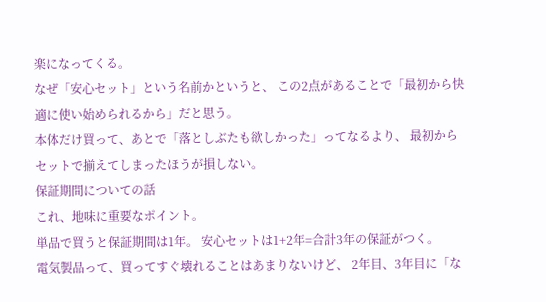楽になってくる。
なぜ「安心セット」という名前かというと、 この2点があることで「最初から快適に使い始められるから」だと思う。
本体だけ買って、あとで「落としぶたも欲しかった」ってなるより、 最初からセットで揃えてしまったほうが損しない。
保証期間についての話
これ、地味に重要なポイント。
単品で買うと保証期間は1年。 安心セットは1+2年=合計3年の保証がつく。
電気製品って、買ってすぐ壊れることはあまりないけど、 2年目、3年目に「な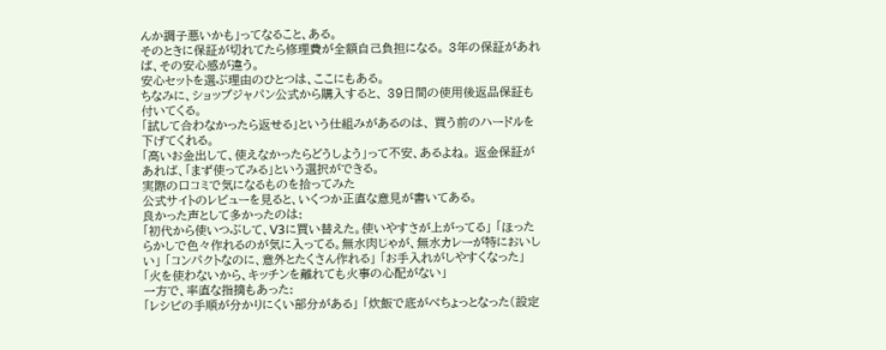んか調子悪いかも」ってなること、ある。
そのときに保証が切れてたら修理費が全額自己負担になる。 3年の保証があれば、その安心感が違う。
安心セットを選ぶ理由のひとつは、ここにもある。
ちなみに、ショップジャパン公式から購入すると、 39日間の使用後返品保証も付いてくる。
「試して合わなかったら返せる」という仕組みがあるのは、 買う前のハードルを下げてくれる。
「高いお金出して、使えなかったらどうしよう」って不安、あるよね。 返金保証があれば、「まず使ってみる」という選択ができる。
実際の口コミで気になるものを拾ってみた
公式サイトのレビューを見ると、いくつか正直な意見が書いてある。
良かった声として多かったのは:
「初代から使いつぶして、V3に買い替えた。使いやすさが上がってる」 「ほったらかしで色々作れるのが気に入ってる。無水肉じゃが、無水カレーが特においしい」 「コンパクトなのに、意外とたくさん作れる」 「お手入れがしやすくなった」 「火を使わないから、キッチンを離れても火事の心配がない」
一方で、率直な指摘もあった:
「レシピの手順が分かりにくい部分がある」 「炊飯で底がべちょっとなった(設定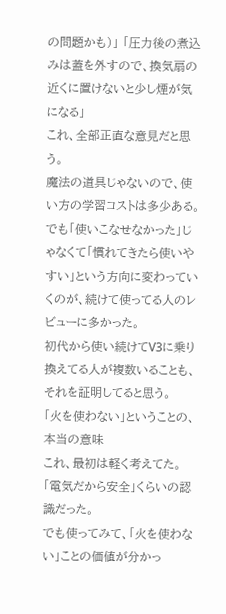の問題かも)」 「圧力後の煮込みは蓋を外すので、換気扇の近くに置けないと少し煙が気になる」
これ、全部正直な意見だと思う。
魔法の道具じゃないので、使い方の学習コストは多少ある。 でも「使いこなせなかった」じゃなくて「慣れてきたら使いやすい」という方向に変わっていくのが、続けて使ってる人のレビューに多かった。
初代から使い続けてV3に乗り換えてる人が複数いることも、 それを証明してると思う。
「火を使わない」ということの、本当の意味
これ、最初は軽く考えてた。
「電気だから安全」くらいの認識だった。
でも使ってみて、「火を使わない」ことの価値が分かっ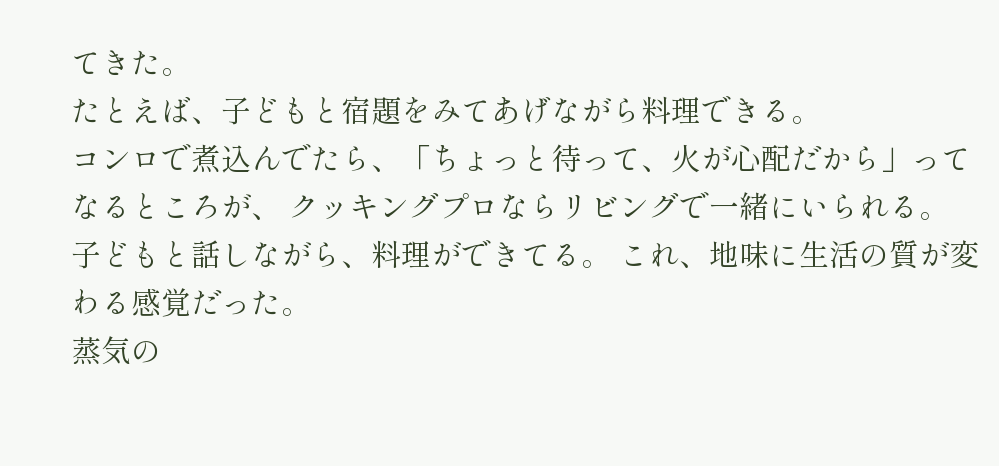てきた。
たとえば、子どもと宿題をみてあげながら料理できる。
コンロで煮込んでたら、「ちょっと待って、火が心配だから」ってなるところが、 クッキングプロならリビングで一緒にいられる。
子どもと話しながら、料理ができてる。 これ、地味に生活の質が変わる感覚だった。
蒸気の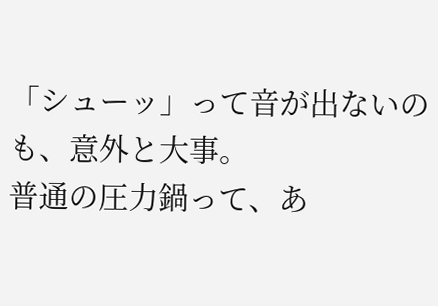「シューッ」って音が出ないのも、意外と大事。
普通の圧力鍋って、あ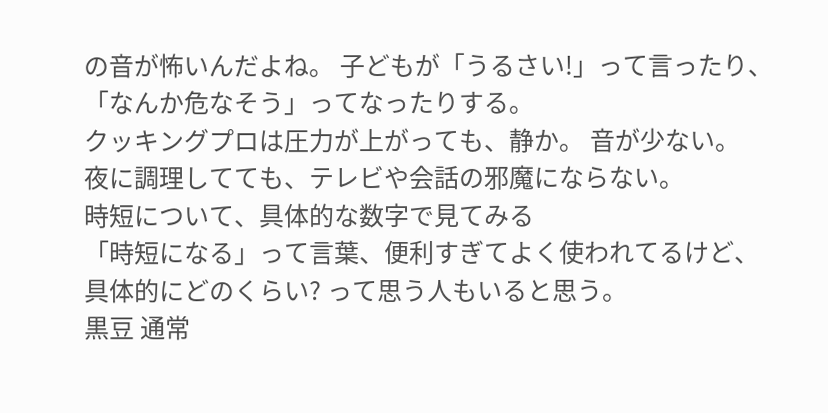の音が怖いんだよね。 子どもが「うるさい!」って言ったり、「なんか危なそう」ってなったりする。
クッキングプロは圧力が上がっても、静か。 音が少ない。
夜に調理してても、テレビや会話の邪魔にならない。
時短について、具体的な数字で見てみる
「時短になる」って言葉、便利すぎてよく使われてるけど、 具体的にどのくらい? って思う人もいると思う。
黒豆 通常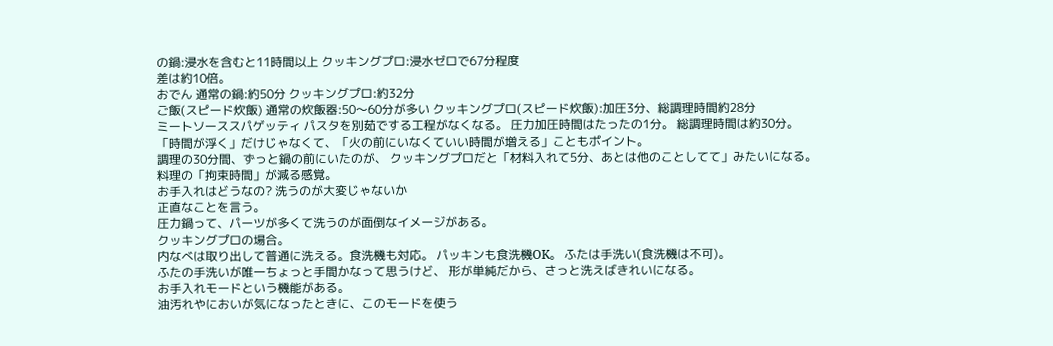の鍋:浸水を含むと11時間以上 クッキングプロ:浸水ゼロで67分程度
差は約10倍。
おでん 通常の鍋:約50分 クッキングプロ:約32分
ご飯(スピード炊飯) 通常の炊飯器:50〜60分が多い クッキングプロ(スピード炊飯):加圧3分、総調理時間約28分
ミートソーススパゲッティ パスタを別茹でする工程がなくなる。 圧力加圧時間はたったの1分。 総調理時間は約30分。
「時間が浮く」だけじゃなくて、「火の前にいなくていい時間が増える」こともポイント。
調理の30分間、ずっと鍋の前にいたのが、 クッキングプロだと「材料入れて5分、あとは他のことしてて」みたいになる。
料理の「拘束時間」が減る感覚。
お手入れはどうなの? 洗うのが大変じゃないか
正直なことを言う。
圧力鍋って、パーツが多くて洗うのが面倒なイメージがある。
クッキングプロの場合。
内なべは取り出して普通に洗える。食洗機も対応。 パッキンも食洗機OK。 ふたは手洗い(食洗機は不可)。
ふたの手洗いが唯一ちょっと手間かなって思うけど、 形が単純だから、さっと洗えばきれいになる。
お手入れモードという機能がある。
油汚れやにおいが気になったときに、このモードを使う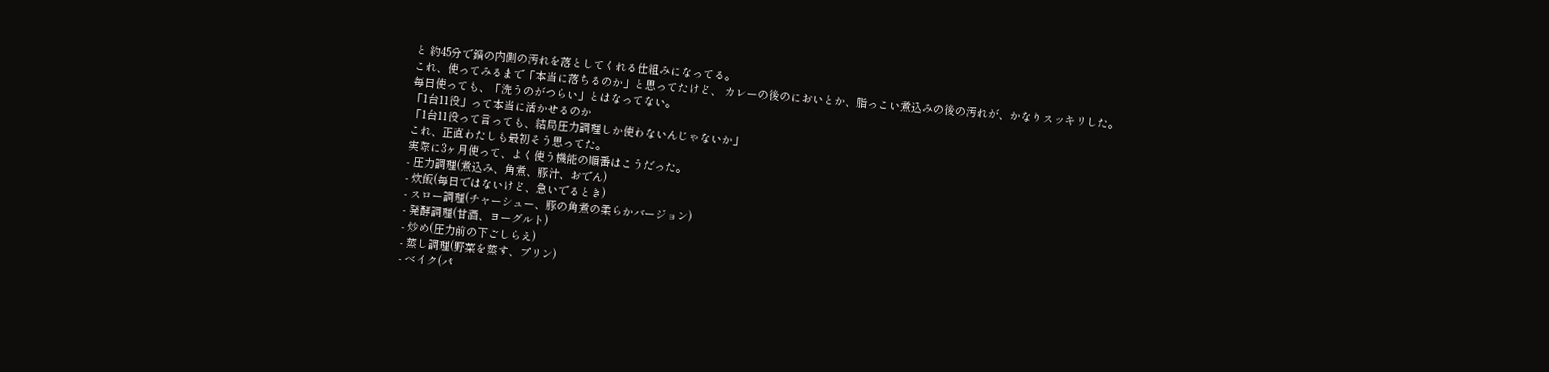と 約45分で鍋の内側の汚れを落としてくれる仕組みになってる。
これ、使ってみるまで「本当に落ちるのか」と思ってたけど、 カレーの後のにおいとか、脂っこい煮込みの後の汚れが、かなりスッキリした。
毎日使っても、「洗うのがつらい」とはなってない。
「1台11役」って本当に活かせるのか
「1台11役って言っても、結局圧力調理しか使わないんじゃないか」
これ、正直わたしも最初そう思ってた。
実際に3ヶ月使って、よく使う機能の順番はこうだった。
- 圧力調理(煮込み、角煮、豚汁、おでん)
- 炊飯(毎日ではないけど、急いでるとき)
- スロー調理(チャーシュー、豚の角煮の柔らかバージョン)
- 発酵調理(甘酒、ヨーグルト)
- 炒め(圧力前の下ごしらえ)
- 蒸し調理(野菜を蒸す、プリン)
- ベイク(パ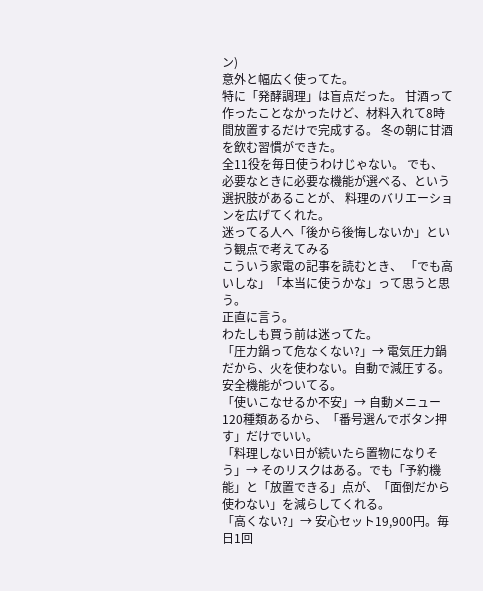ン)
意外と幅広く使ってた。
特に「発酵調理」は盲点だった。 甘酒って作ったことなかったけど、材料入れて8時間放置するだけで完成する。 冬の朝に甘酒を飲む習慣ができた。
全11役を毎日使うわけじゃない。 でも、必要なときに必要な機能が選べる、という選択肢があることが、 料理のバリエーションを広げてくれた。
迷ってる人へ「後から後悔しないか」という観点で考えてみる
こういう家電の記事を読むとき、 「でも高いしな」「本当に使うかな」って思うと思う。
正直に言う。
わたしも買う前は迷ってた。
「圧力鍋って危なくない?」→ 電気圧力鍋だから、火を使わない。自動で減圧する。安全機能がついてる。
「使いこなせるか不安」→ 自動メニュー120種類あるから、「番号選んでボタン押す」だけでいい。
「料理しない日が続いたら置物になりそう」→ そのリスクはある。でも「予約機能」と「放置できる」点が、「面倒だから使わない」を減らしてくれる。
「高くない?」→ 安心セット19,900円。毎日1回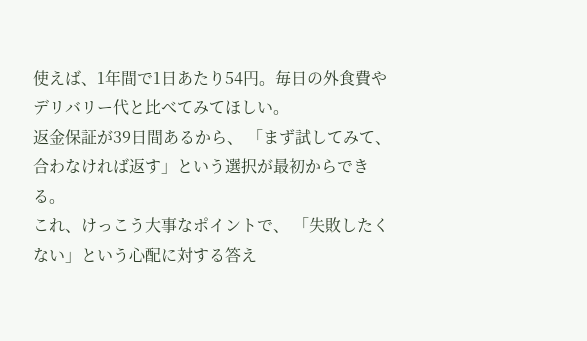使えば、1年間で1日あたり54円。毎日の外食費やデリバリー代と比べてみてほしい。
返金保証が39日間あるから、 「まず試してみて、合わなければ返す」という選択が最初からできる。
これ、けっこう大事なポイントで、 「失敗したくない」という心配に対する答え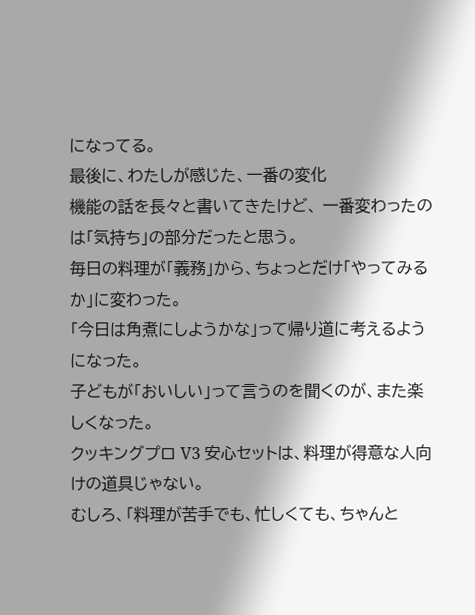になってる。
最後に、わたしが感じた、一番の変化
機能の話を長々と書いてきたけど、 一番変わったのは「気持ち」の部分だったと思う。
毎日の料理が「義務」から、ちょっとだけ「やってみるか」に変わった。
「今日は角煮にしようかな」って帰り道に考えるようになった。
子どもが「おいしい」って言うのを聞くのが、また楽しくなった。
クッキングプロ V3 安心セットは、料理が得意な人向けの道具じゃない。
むしろ、「料理が苦手でも、忙しくても、ちゃんと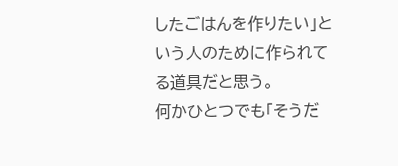したごはんを作りたい」という人のために作られてる道具だと思う。
何かひとつでも「そうだ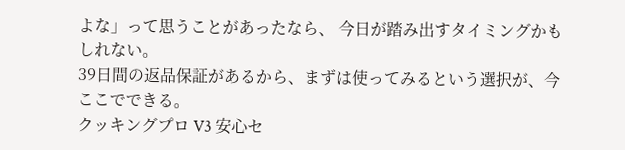よな」って思うことがあったなら、 今日が踏み出すタイミングかもしれない。
39日間の返品保証があるから、まずは使ってみるという選択が、今ここでできる。
クッキングプロ V3 安心セ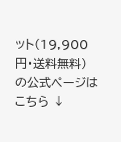ット(19,900円・送料無料)の公式ページはこちら ↓